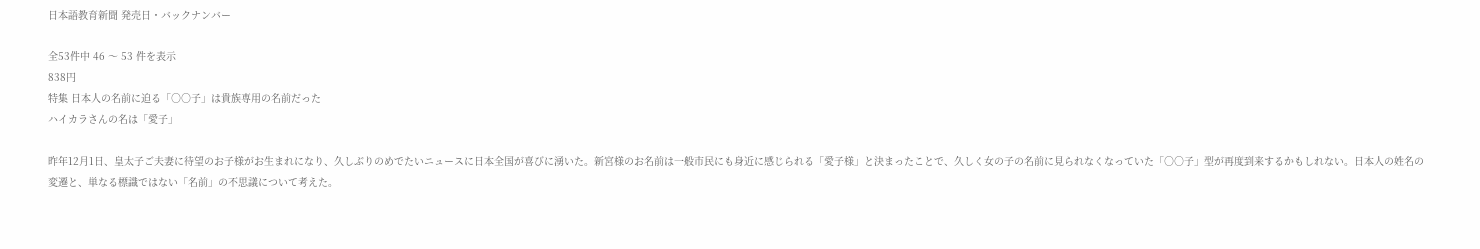日本語教育新聞 発売日・バックナンバー

全53件中 46 〜 53 件を表示
838円
特集 日本人の名前に迫る「○○子」は貴族専用の名前だった
ハイカラさんの名は「愛子」

昨年12月1日、皇太子ご夫妻に待望のお子様がお生まれになり、久しぶりのめでたいニュースに日本全国が喜びに湧いた。新宮様のお名前は一般市民にも身近に感じられる「愛子様」と決まったことで、久しく女の子の名前に見られなくなっていた「○○子」型が再度到来するかもしれない。日本人の姓名の変遷と、単なる標識ではない「名前」の不思議について考えた。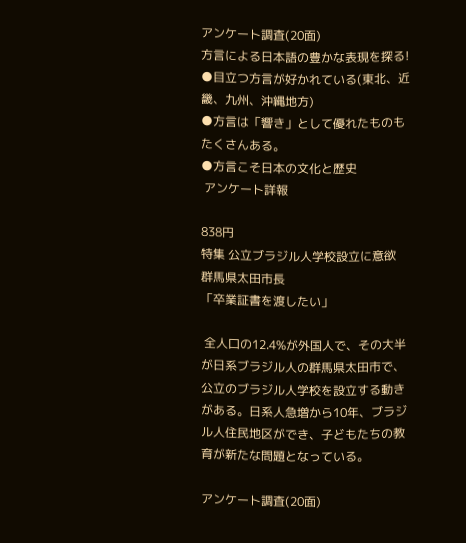アンケート調査(20面)
方言による日本語の豊かな表現を探る!
●目立つ方言が好かれている(東北、近畿、九州、沖縄地方)
●方言は「響き」として優れたものもたくさんある。
●方言こそ日本の文化と歴史
 アンケート詳報

838円
特集 公立ブラジル人学校設立に意欲 群馬県太田市長
「卒業証書を渡したい」

 全人口の12.4%が外国人で、その大半が日系ブラジル人の群馬県太田市で、公立のブラジル人学校を設立する動きがある。日系人急増から10年、ブラジル人住民地区ができ、子どもたちの教育が新たな問題となっている。

アンケート調査(20面)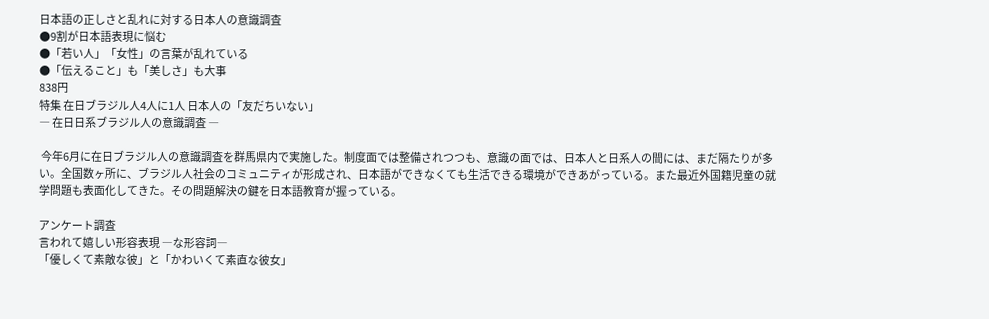日本語の正しさと乱れに対する日本人の意識調査
●9割が日本語表現に悩む
●「若い人」「女性」の言葉が乱れている
●「伝えること」も「美しさ」も大事
838円
特集 在日ブラジル人4人に1人 日本人の「友だちいない」
― 在日日系ブラジル人の意識調査 ―

 今年6月に在日ブラジル人の意識調査を群馬県内で実施した。制度面では整備されつつも、意識の面では、日本人と日系人の間には、まだ隔たりが多い。全国数ヶ所に、ブラジル人社会のコミュニティが形成され、日本語ができなくても生活できる環境ができあがっている。また最近外国籍児童の就学問題も表面化してきた。その問題解決の鍵を日本語教育が握っている。

アンケート調査
言われて嬉しい形容表現 ―な形容詞―
「優しくて素敵な彼」と「かわいくて素直な彼女」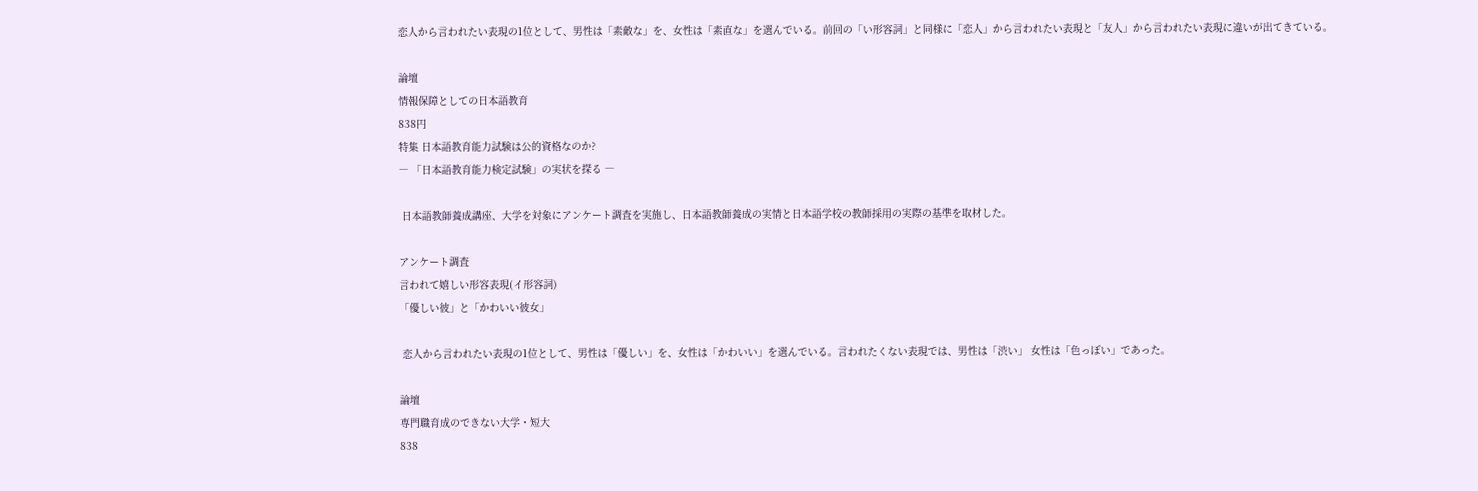恋人から言われたい表現の1位として、男性は「素敵な」を、女性は「素直な」を選んでいる。前回の「い形容詞」と同様に「恋人」から言われたい表現と「友人」から言われたい表現に違いが出てきている。

論壇
情報保障としての日本語教育
838円
特集 日本語教育能力試験は公的資格なのか?
― 「日本語教育能力検定試験」の実状を探る ―

 日本語教師養成講座、大学を対象にアンケート調査を実施し、日本語教師養成の実情と日本語学校の教師採用の実際の基準を取材した。

アンケート調査
言われて嬉しい形容表現(イ形容詞)
「優しい彼」と「かわいい彼女」

 恋人から言われたい表現の1位として、男性は「優しい」を、女性は「かわいい」を選んでいる。言われたくない表現では、男性は「渋い」 女性は「色っぽい」であった。

論壇
専門職育成のできない大学・短大
838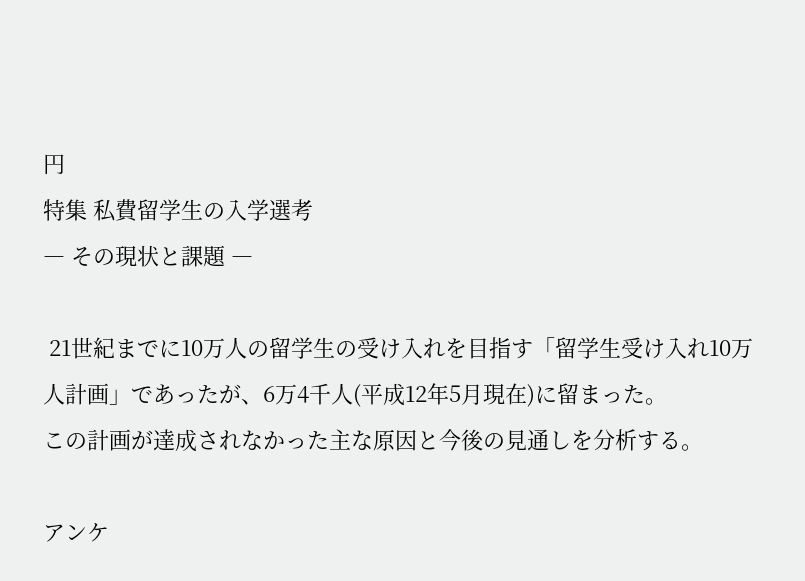円
特集 私費留学生の入学選考
― その現状と課題 ―

 21世紀までに10万人の留学生の受け入れを目指す「留学生受け入れ10万人計画」であったが、6万4千人(平成12年5月現在)に留まった。
この計画が達成されなかった主な原因と今後の見通しを分析する。

アンケ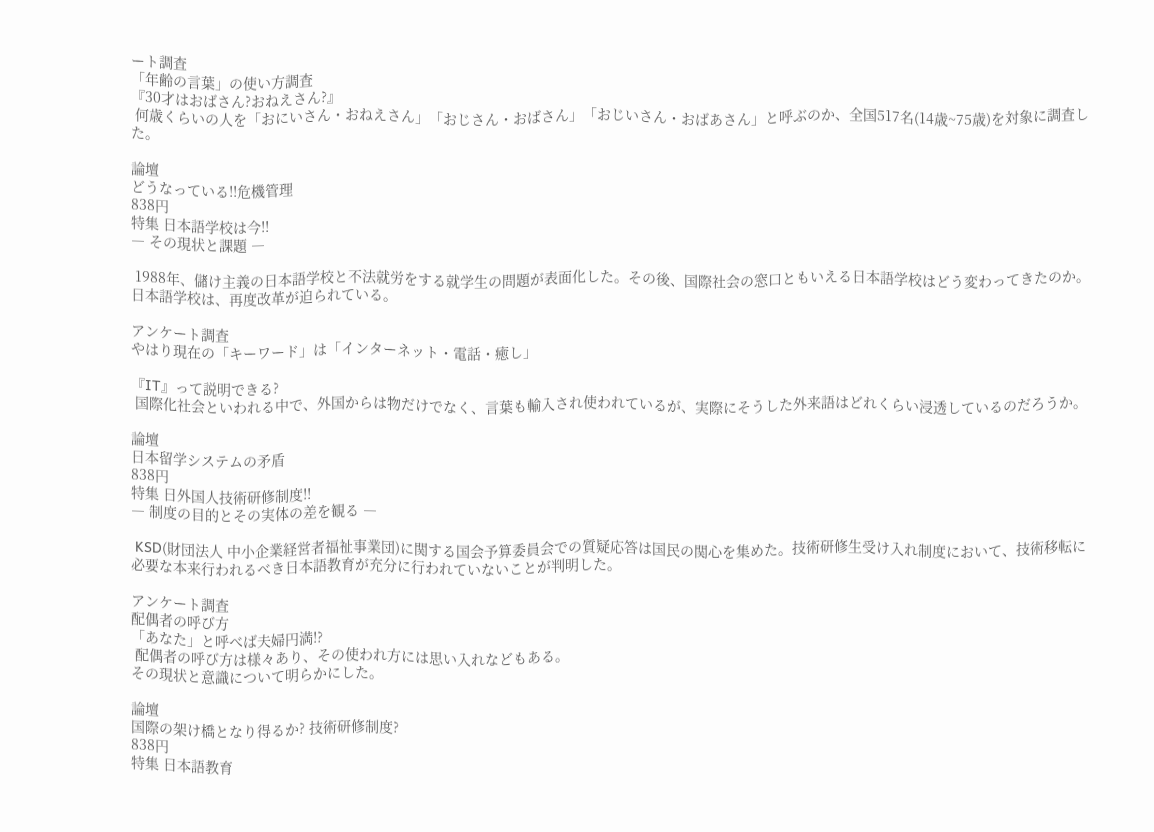ート調査
「年齢の言葉」の使い方調査
『30才はおばさん?おねえさん?』
 何歳くらいの人を「おにいさん・おねえさん」「おじさん・おばさん」「おじいさん・おばあさん」と呼ぶのか、全国517名(14歳~75歳)を対象に調査した。

論壇
どうなっている!!危機管理
838円
特集 日本語学校は今!!
― その現状と課題 ―

 1988年、儲け主義の日本語学校と不法就労をする就学生の問題が表面化した。その後、国際社会の窓口ともいえる日本語学校はどう変わってきたのか。
日本語学校は、再度改革が迫られている。

アンケート調査
やはり現在の「キーワード」は「インターネット・電話・癒し」

『IT』って説明できる?
 国際化社会といわれる中で、外国からは物だけでなく、言葉も輸入され使われているが、実際にそうした外来語はどれくらい浸透しているのだろうか。

論壇
日本留学システムの矛盾
838円
特集 日外国人技術研修制度!!
― 制度の目的とその実体の差を観る ―

 KSD(財団法人 中小企業経営者福祉事業団)に関する国会予算委員会での質疑応答は国民の関心を集めた。技術研修生受け入れ制度において、技術移転に必要な本来行われるべき日本語教育が充分に行われていないことが判明した。

アンケート調査
配偶者の呼び方
「あなた」と呼べば夫婦円満!?
 配偶者の呼び方は様々あり、その使われ方には思い入れなどもある。
その現状と意識について明らかにした。

論壇
国際の架け橋となり得るか? 技術研修制度?
838円
特集 日本語教育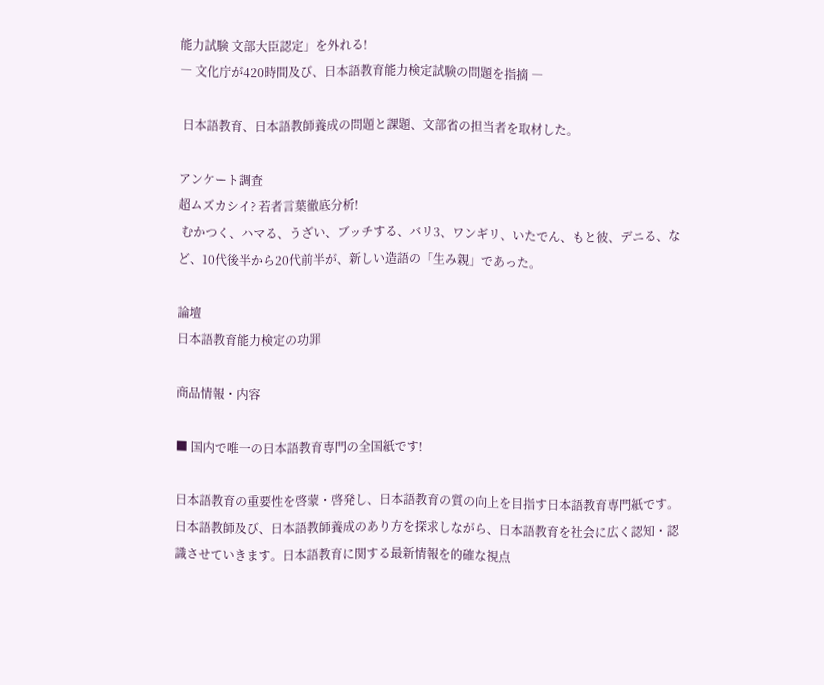能力試験 文部大臣認定」を外れる!
― 文化庁が420時間及び、日本語教育能力検定試験の問題を指摘 ―

 日本語教育、日本語教師養成の問題と課題、文部省の担当者を取材した。

アンケート調査
超ムズカシイ? 若者言葉徹底分析!
 むかつく、ハマる、うざい、ブッチする、バリ3、ワンギリ、いたでん、もと彼、デニる、など、10代後半から20代前半が、新しい造語の「生み親」であった。

論壇
日本語教育能力検定の功罪

商品情報・内容

■ 国内で唯一の日本語教育専門の全国紙です!

日本語教育の重要性を啓蒙・啓発し、日本語教育の質の向上を目指す日本語教育専門紙です。日本語教師及び、日本語教師養成のあり方を探求しながら、日本語教育を社会に広く認知・認識させていきます。日本語教育に関する最新情報を的確な視点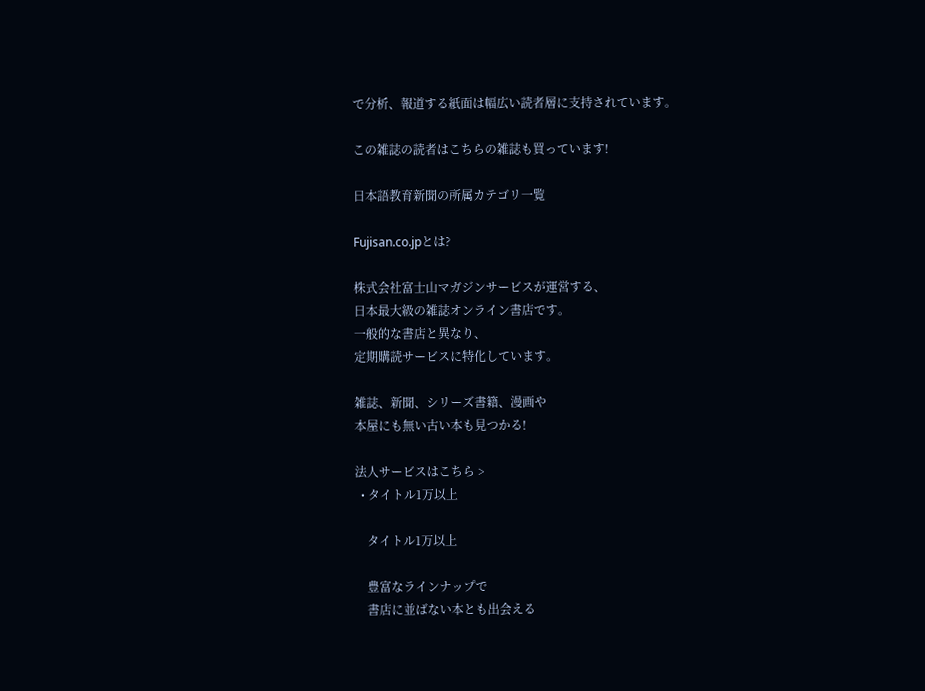で分析、報道する紙面は幅広い読者層に支持されています。

この雑誌の読者はこちらの雑誌も買っています!

日本語教育新聞の所属カテゴリ一覧

Fujisan.co.jpとは?

株式会社富士山マガジンサービスが運営する、
日本最大級の雑誌オンライン書店です。
一般的な書店と異なり、
定期購読サービスに特化しています。

雑誌、新聞、シリーズ書籍、漫画や
本屋にも無い古い本も見つかる!

法人サービスはこちら >
  • タイトル1万以上

    タイトル1万以上

    豊富なラインナップで
    書店に並ばない本とも出会える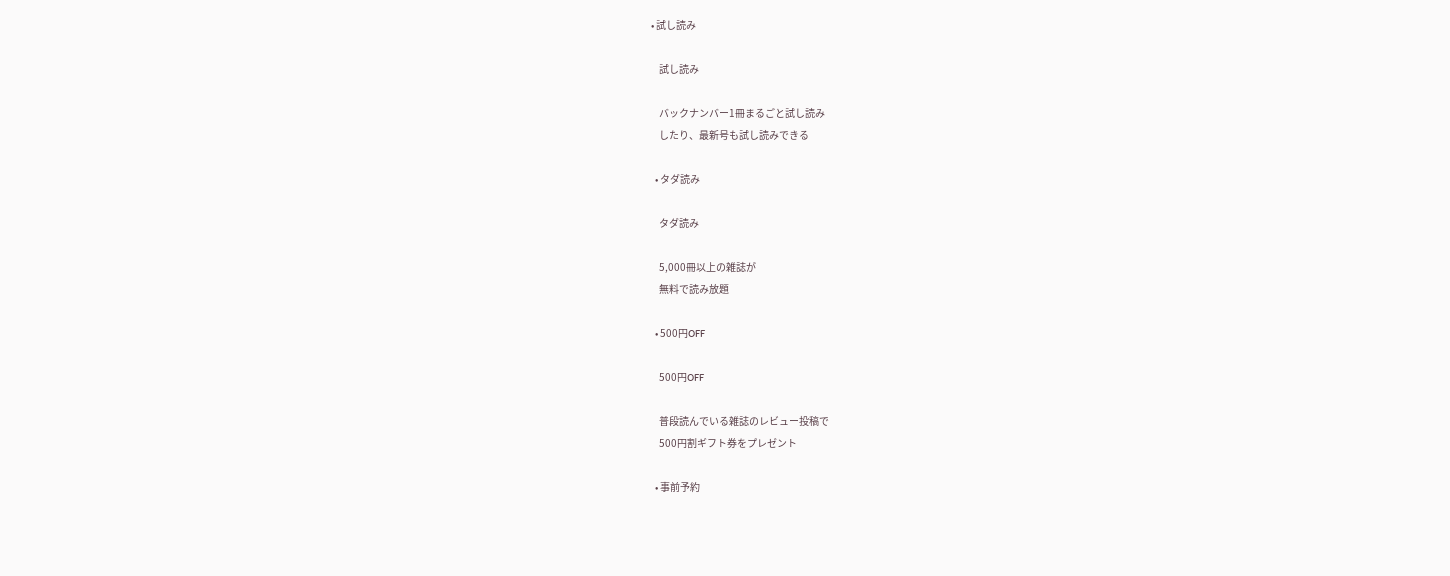• 試し読み

    試し読み

    バックナンバー1冊まるごと試し読み
    したり、最新号も試し読みできる

  • タダ読み

    タダ読み

    5,000冊以上の雑誌が
    無料で読み放題

  • 500円OFF

    500円OFF

    普段読んでいる雑誌のレビュー投稿で
    500円割ギフト券をプレゼント

  • 事前予約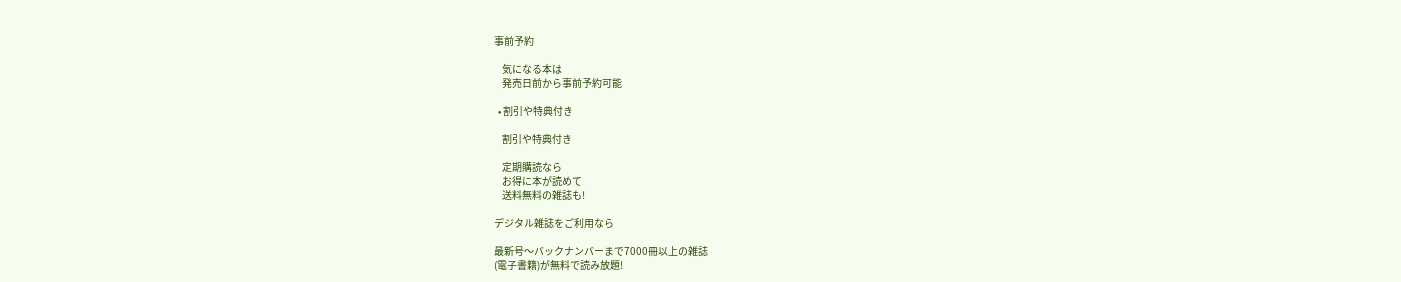事前予約

    気になる本は
    発売日前から事前予約可能

  • 割引や特典付き

    割引や特典付き

    定期購読なら
    お得に本が読めて
    送料無料の雑誌も!

デジタル雑誌をご利用なら

最新号〜バックナンバーまで7000冊以上の雑誌
(電子書籍)が無料で読み放題!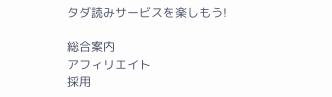タダ読みサービスを楽しもう!

総合案内
アフィリエイト
採用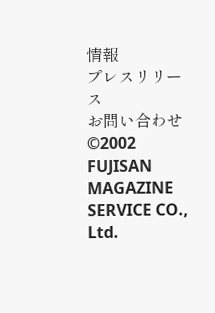情報
プレスリリース
お問い合わせ
©2002 FUJISAN MAGAZINE SERVICE CO., Ltd.